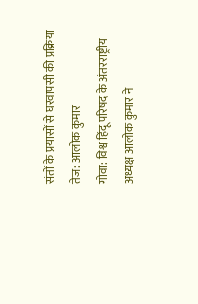संतों के प्रयासों से घरवापसी की प्रक्रिया तेज: आलोक कुमार
गोवा: विश्व हिंदू परिषद के अंतरराष्ट्रीय अध्यक्ष आलोक कुमार ने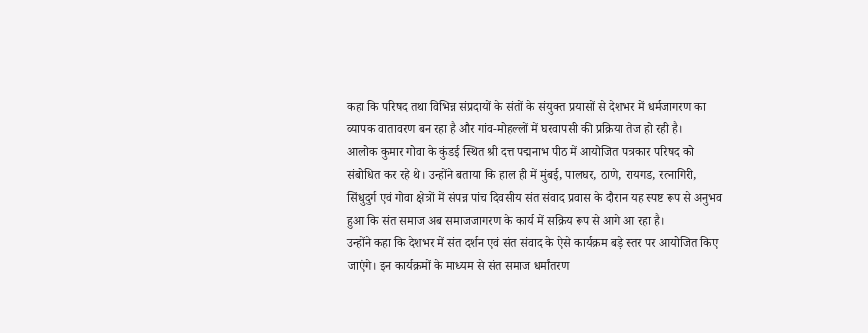कहा कि परिषद तथा विभिन्न संप्रदायों के संतों के संयुक्त प्रयासों से देशभर में धर्मजागरण का व्यापक वातावरण बन रहा है और गांव-मोहल्लों में घरवापसी की प्रक्रिया तेज हो रही है।
आलोक कुमार गोवा के कुंडई स्थित श्री दत्त पद्मनाभ पीठ में आयोजित पत्रकार परिषद को संबोधित कर रहे थे। उन्होंने बताया कि हाल ही में मुंबई, पालघर, ठाणे, रायगड, रत्नागिरी, सिंधुदुर्ग एवं गोवा क्षेत्रों में संपन्न पांच दिवसीय संत संवाद प्रवास के दौरान यह स्पष्ट रूप से अनुभव हुआ कि संत समाज अब समाजजागरण के कार्य में सक्रिय रूप से आगे आ रहा है।
उन्होंने कहा कि देशभर में संत दर्शन एवं संत संवाद के ऐसे कार्यक्रम बड़े स्तर पर आयोजित किए जाएंगे। इन कार्यक्रमों के माध्यम से संत समाज धर्मांतरण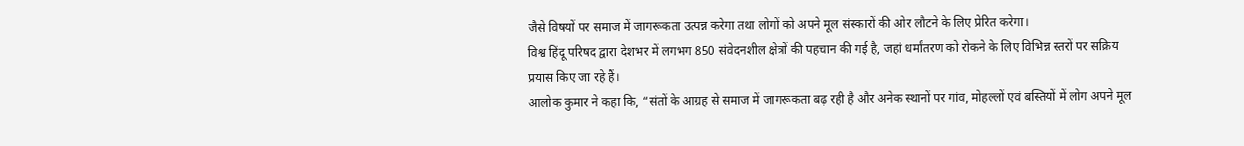जैसे विषयों पर समाज में जागरूकता उत्पन्न करेगा तथा लोगों को अपने मूल संस्कारों की ओर लौटने के लिए प्रेरित करेगा।
विश्व हिंदू परिषद द्वारा देशभर में लगभग 850 संवेदनशील क्षेत्रों की पहचान की गई है, जहां धर्मांतरण को रोकने के लिए विभिन्न स्तरों पर सक्रिय प्रयास किए जा रहे हैं।
आलोक कुमार ने कहा कि, “संतों के आग्रह से समाज में जागरूकता बढ़ रही है और अनेक स्थानों पर गांव, मोहल्लों एवं बस्तियों में लोग अपने मूल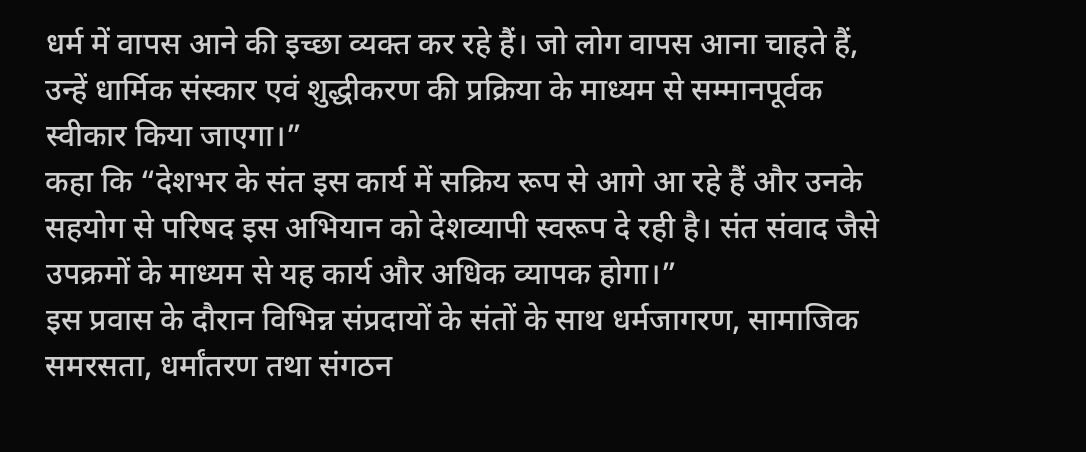धर्म में वापस आने की इच्छा व्यक्त कर रहे हैं। जो लोग वापस आना चाहते हैं, उन्हें धार्मिक संस्कार एवं शुद्धीकरण की प्रक्रिया के माध्यम से सम्मानपूर्वक स्वीकार किया जाएगा।”
कहा कि “देशभर के संत इस कार्य में सक्रिय रूप से आगे आ रहे हैं और उनके सहयोग से परिषद इस अभियान को देशव्यापी स्वरूप दे रही है। संत संवाद जैसे उपक्रमों के माध्यम से यह कार्य और अधिक व्यापक होगा।”
इस प्रवास के दौरान विभिन्न संप्रदायों के संतों के साथ धर्मजागरण, सामाजिक समरसता, धर्मांतरण तथा संगठन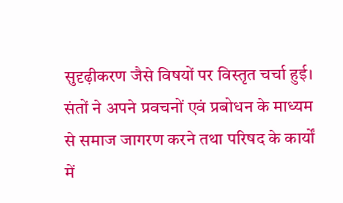सुदृढ़ीकरण जैसे विषयों पर विस्तृत चर्चा हुई। संतों ने अपने प्रवचनों एवं प्रबोधन के माध्यम से समाज जागरण करने तथा परिषद के कार्यों में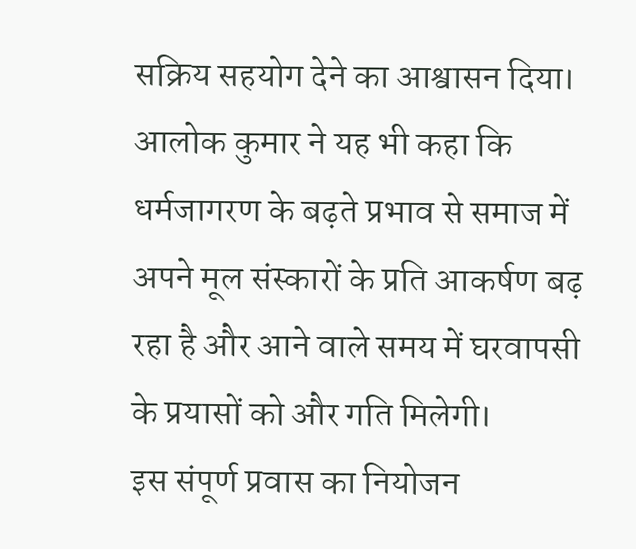सक्रिय सहयोग देने का आश्वासन दिया।
आलोक कुमार ने यह भी कहा कि धर्मजागरण के बढ़ते प्रभाव से समाज में अपने मूल संस्कारों के प्रति आकर्षण बढ़ रहा है और आने वाले समय में घरवापसी के प्रयासों को और गति मिलेगी।
इस संपूर्ण प्रवास का नियोजन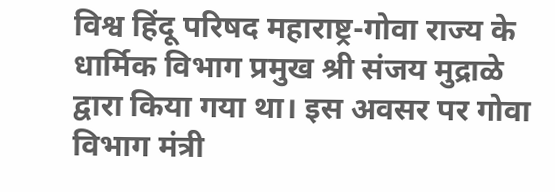विश्व हिंदू परिषद महाराष्ट्र-गोवा राज्य के धार्मिक विभाग प्रमुख श्री संजय मुद्राळे द्वारा किया गया था। इस अवसर पर गोवा विभाग मंत्री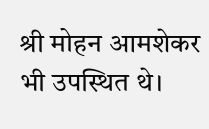श्री मोहन आमशेकर भी उपस्थित थे।